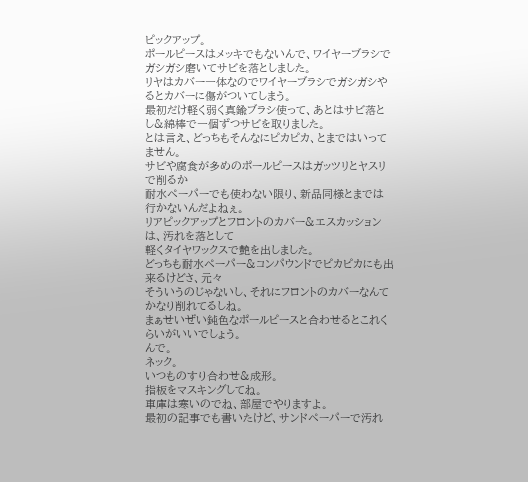ピックアップ。
ポールピースはメッキでもないんで、ワイヤーブラシでガシガシ磨いてサビを落としました。
リヤはカバー一体なのでワイヤーブラシでガシガシやるとカバーに傷がついてしまう。
最初だけ軽く弱く真鍮ブラシ使って、あとはサビ落とし&綿棒で一個ずつサビを取りました。
とは言え、どっちもそんなにピカピカ、とまではいってません。
サビや腐食が多めのポールピースはガッツリとヤスリで削るか
耐水ペーパーでも使わない限り、新品同様とまでは行かないんだよねぇ。
リアピックアップとフロントのカバー&エスカッションは、汚れを落として
軽くタイヤワックスで艶を出しました。
どっちも耐水ペーパー&コンパウンドでピカピカにも出来るけどさ、元々
そういうのじゃないし、それにフロントのカバーなんてかなり削れてるしね。
まぁせいぜい鈍色なポールピースと合わせるとこれくらいがいいでしょう。
んで。
ネック。
いつものすり合わせ&成形。
指板をマスキングしてね。
車庫は寒いのでね、部屋でやりますよ。
最初の記事でも書いたけど、サンドペーパーで汚れ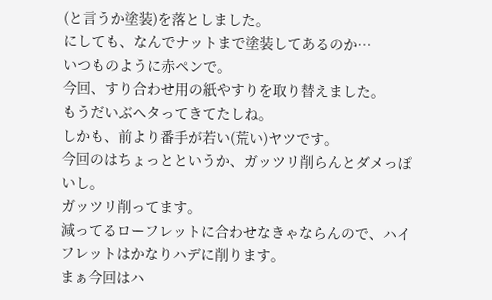(と言うか塗装)を落としました。
にしても、なんでナットまで塗装してあるのか…
いつものように赤ペンで。
今回、すり合わせ用の紙やすりを取り替えました。
もうだいぶヘタってきてたしね。
しかも、前より番手が若い(荒い)ヤツです。
今回のはちょっとというか、ガッツリ削らんとダメっぽいし。
ガッツリ削ってます。
減ってるローフレットに合わせなきゃならんので、ハイフレットはかなりハデに削ります。
まぁ今回はハ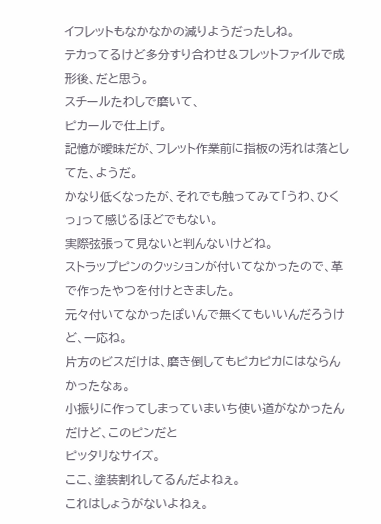イフレットもなかなかの減りようだったしね。
テカってるけど多分すり合わせ&フレットファイルで成形後、だと思う。
スチールたわしで磨いて、
ピカールで仕上げ。
記憶が曖昧だが、フレット作業前に指板の汚れは落としてた、ようだ。
かなり低くなったが、それでも触ってみて「うわ、ひくっ」って感じるほどでもない。
実際弦張って見ないと判んないけどね。
ストラップピンのクッションが付いてなかったので、革で作ったやつを付けときました。
元々付いてなかったぽいんで無くてもいいんだろうけど、一応ね。
片方のビスだけは、磨き倒してもピカピカにはならんかったなぁ。
小振りに作ってしまっていまいち使い道がなかったんだけど、このピンだと
ピッタリなサイズ。
ここ、塗装割れしてるんだよねぇ。
これはしょうがないよねぇ。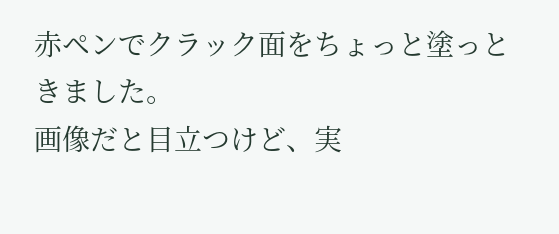赤ペンでクラック面をちょっと塗っときました。
画像だと目立つけど、実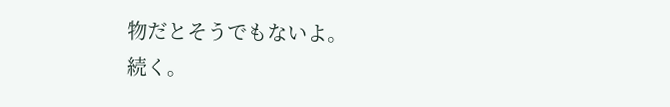物だとそうでもないよ。
続く。